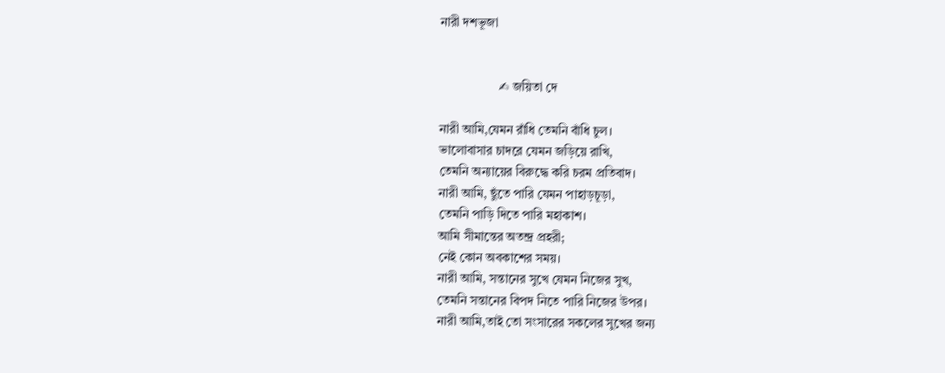নারী দশভূজা


                   ✍ জয়িতা দে

নারী আমি,যেমন রাঁধি তেমনি বাঁধি চুল।
ভালোবাসার চাদরে যেমন জড়িয়ে রাখি,
তেমনি অন্যায়ের বিরুদ্ধে করি চরম প্রতিবাদ।
নারী আমি, ছুঁতে পারি যেমন পাহাড়চূড়া,
তেমনি পাড়ি দিতে পারি মহাকাশ।
আমি সীমান্তের অতন্দ্র প্রহরী;
নেই কোন অবকাশের সময়।
নারী আমি, সন্তানের সুখে যেমন নিজের সুখ,
তেমনি সন্তানের বিপদ নিতে পারি নিজের উপর।
নারী আমি,তাই তো সংসারের সকলের সুখের জন্য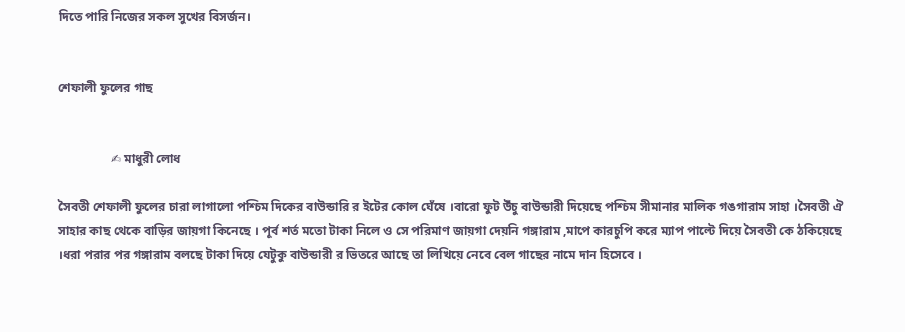দিতে পারি নিজের সকল সুখের বিসর্জন।


শেফালী ফুলের গাছ


                 ✍ মাধুরী লোধ

সৈবতী শেফালী ফুলের চারা লাগালো পশ্চিম দিকের বাউন্ডারি র ইটের কোল ঘেঁষে ।বারো ফুট উঁচু বাউন্ডারী দিয়েছে পশ্চিম সীমানার মালিক গঙগারাম সাহা ।সৈবতী ঐ সাহার কাছ থেকে বাড়ির জায়গা কিনেছে । পূর্ব শর্ত মতো টাকা নিলে ও সে পরিমাণ জায়গা দেয়নি গঙ্গারাম ,মাপে কারচুপি করে ম্যাপ পাল্টে দিয়ে সৈবতী কে ঠকিয়েছে ।ধরা পরার পর গঙ্গারাম বলছে টাকা দিয়ে যেটুকু বাউন্ডারী র ভিতরে আছে তা লিখিয়ে নেবে বেল গাছের নামে দান হিসেবে ।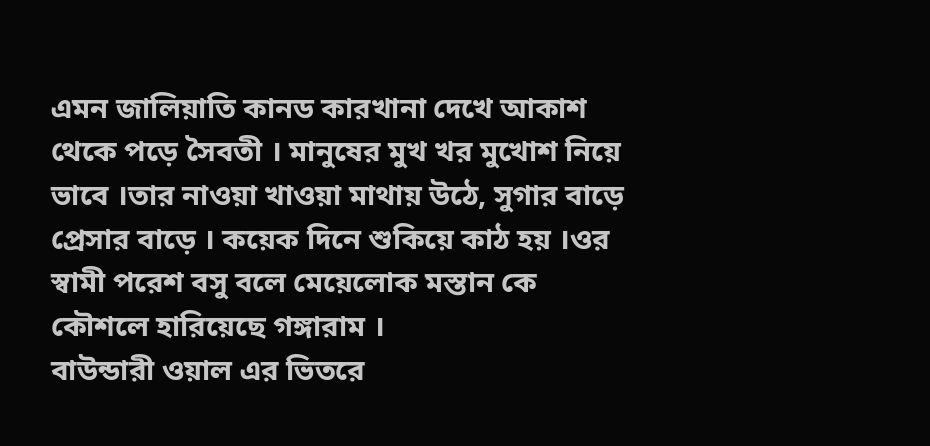এমন জালিয়াতি কানড কারখানা দেখে আকাশ থেকে পড়ে সৈবতী । মানুষের মুখ খর মুখোশ নিয়ে ভাবে ।তার নাওয়া খাওয়া মাথায় উঠে, সুগার বাড়ে প্রেসার বাড়ে । কয়েক দিনে শুকিয়ে কাঠ হয় ।ওর স্বামী পরেশ বসু বলে মেয়েলোক মস্তান কে কৌশলে হারিয়েছে গঙ্গারাম ।
বাউন্ডারী ওয়াল এর ভিতরে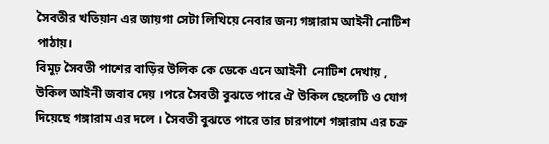সৈবতীর খতিয়ান এর জায়গা সেটা লিখিয়ে নেবার জন্য গঙ্গারাম আইনী নোটিশ পাঠায়।
বিমূঢ় সৈবতী পাশের বাড়ির উলিক কে ডেকে এনে আইনী  নোটিশ দেখায় , উকিল আইনী জবাব দেয় ।পরে সৈবতী বুঝতে পারে ঐ উকিল ছেলেটি ও যোগ দিয়েছে গঙ্গারাম এর দলে । সৈবতী বুঝতে পারে তার চারপাশে গঙ্গারাম এর চক্র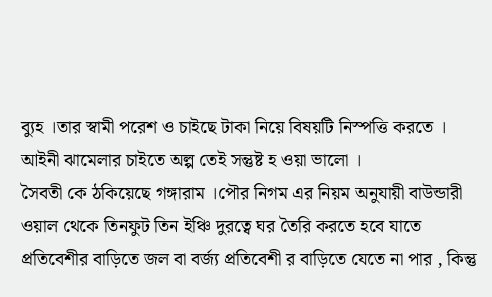ব্যুহ ।তার স্বামী পরেশ ও চাইছে টাকা নিয়ে বিষয়টি নিস্পত্তি করতে । আইনী ঝামেলার চাইতে অল্প তেই সন্তুষ্ট হ ওয়া ভালো ।
সৈবতী কে ঠকিয়েছে গঙ্গারাম ।পৌর নিগম এর নিয়ম অনুযায়ী বাউন্ডারী ওয়াল থেকে তিনফুট তিন ইঞ্চি দুরত্বে ঘর তৈরি করতে হবে যাতে প্রতিবেশীর বাড়িতে জল বা বর্জ্য প্রতিবেশী র বাড়িতে যেতে না পার , কিন্তু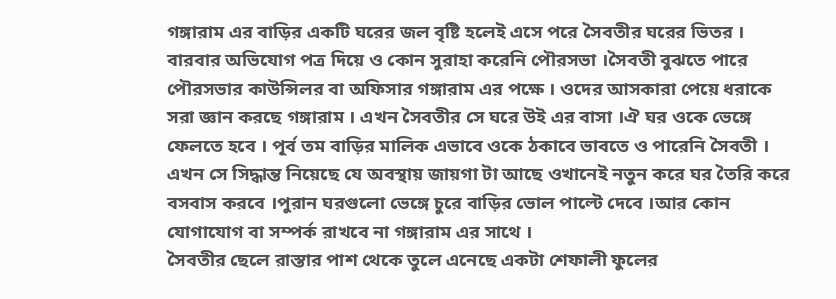গঙ্গারাম এর বাড়ির একটি ঘরের জল বৃষ্টি হলেই এসে পরে সৈবতীর ঘরের ভিতর । বারবার অভিযোগ পত্র দিয়ে ও কোন সুরাহা করেনি পৌরসভা ।সৈবতী বুঝতে পারে পৌরসভার কাউন্সিলর বা অফিসার গঙ্গারাম এর পক্ষে । ওদের আসকারা পেয়ে ধরাকে সরা জ্ঞান করছে গঙ্গারাম । এখন সৈবতীর সে ঘরে উই এর বাসা ।ঐ ঘর ওকে ভেঙ্গে ফেলতে হবে । পূর্ব তম বাড়ির মালিক এভাবে ওকে ঠকাবে ভাবতে ও পারেনি সৈবতী । এখন সে সিদ্ধান্ত নিয়েছে যে অবস্থায় জায়গা টা আছে ওখানেই নতুন করে ঘর তৈরি করে বসবাস করবে ।পুরান ঘরগুলো ভেঙ্গে চুরে বাড়ির ভোল পাল্টে দেবে ।আর কোন যোগাযোগ বা সম্পর্ক রাখবে না গঙ্গারাম এর সাথে ।
সৈবতীর ছেলে রাস্তার পাশ থেকে তুলে এনেছে একটা শেফালী ফুলের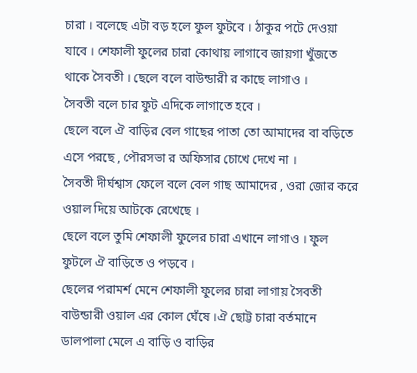চারা । বলেছে এটা বড় হলে ফুল ফুটবে । ঠাকুর পটে দেওয়া যাবে । শেফালী ফুলের চারা কোথায় লাগাবে জায়গা খুঁজতে থাকে সৈবতী । ছেলে বলে বাউন্ডারী র কাছে লাগাও ।
সৈবতী বলে চার ফুট এদিকে লাগাতে হবে ।
ছেলে বলে ঐ বাড়ির বেল গাছের পাতা তো আমাদের বা বড়িতে এসে পরছে , পৌরসভা র অফিসার চোখে দেখে না ।
সৈবতী দীর্ঘশ্বাস ফেলে বলে বেল গাছ আমাদের , ওরা জোর করে ওয়াল দিয়ে আটকে রেখেছে ।
ছেলে বলে তুমি শেফালী ফুলের চারা এখানে লাগাও । ফুল ফুটলে ঐ বাড়িতে ও পড়বে ।
ছেলের পরামর্শ মেনে শেফালী ফুলের চারা লাগায় সৈবতী বাউন্ডারী ওয়াল এর কোল ঘেঁষে ।ঐ ছোট্ট চারা বর্তমানে ডালপালা মেলে এ বাড়ি ও বাড়ির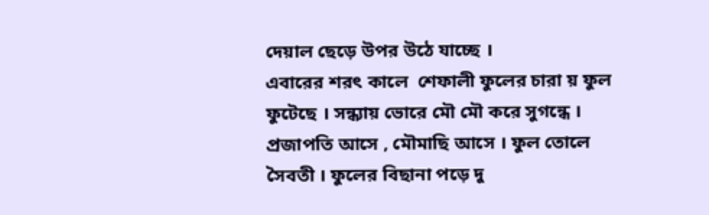দেয়াল ছেড়ে উপর উঠে যাচ্ছে ।
এবারের শরৎ কালে  শেফালী ফুলের চারা য় ফুল ফুটেছে । সন্ধ্যায় ভোরে মৌ মৌ করে সুগন্ধে । প্রজাপতি আসে , মৌমাছি আসে । ফুল তোলে সৈবতী । ফুলের বিছানা পড়ে দু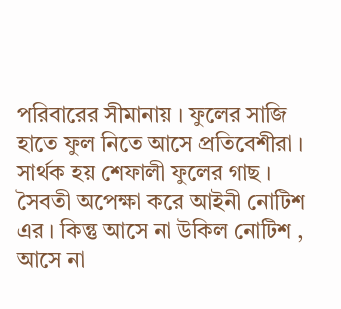পরিবারের সীমানায় । ফুলের সাজি হাতে ফুল নিতে আসে প্রতিবেশীরা । সার্থক হয় শেফালী ফুলের গাছ ।
সৈবতী অপেক্ষা করে আইনী নোটিশ এর । কিন্তু আসে না উকিল নোটিশ , আসে না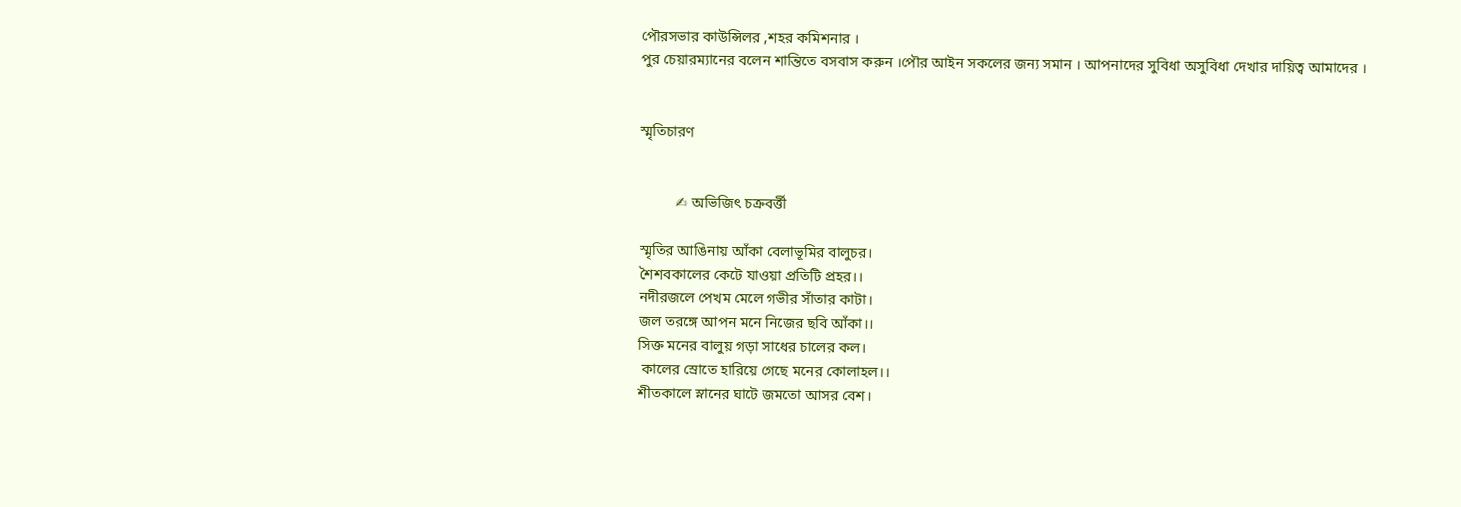পৌরসভার কাউন্সিলর ,শহর কমিশনার ।
পুর চেয়ারম্যানের বলেন শান্তিতে বসবাস করুন ।পৌর আইন সকলের জন্য সমান । আপনাদের সুবিধা অসুবিধা দেখার দায়িত্ব আমাদের ।


স্মৃতিচারণ


          ✍ অভিজিৎ চক্রবর্ত্তী

স্মৃতির আঙিনায় আঁকা বেলাভূমির বালুচর।
শৈশবকালের কেটে যাওয়া প্রতিটি প্রহর।।
নদীরজলে পেখম মেলে গভীর সাঁতার কাটা।
জল তরঙ্গে আপন মনে নিজের ছবি আঁকা।।
সিক্ত মনের বালুয় গড়া সাধের চালের কল।
 কালের স্রোতে হারিয়ে গেছে মনের কোলাহল।।
শীতকালে স্নানের ঘাটে জমতো আসর বেশ।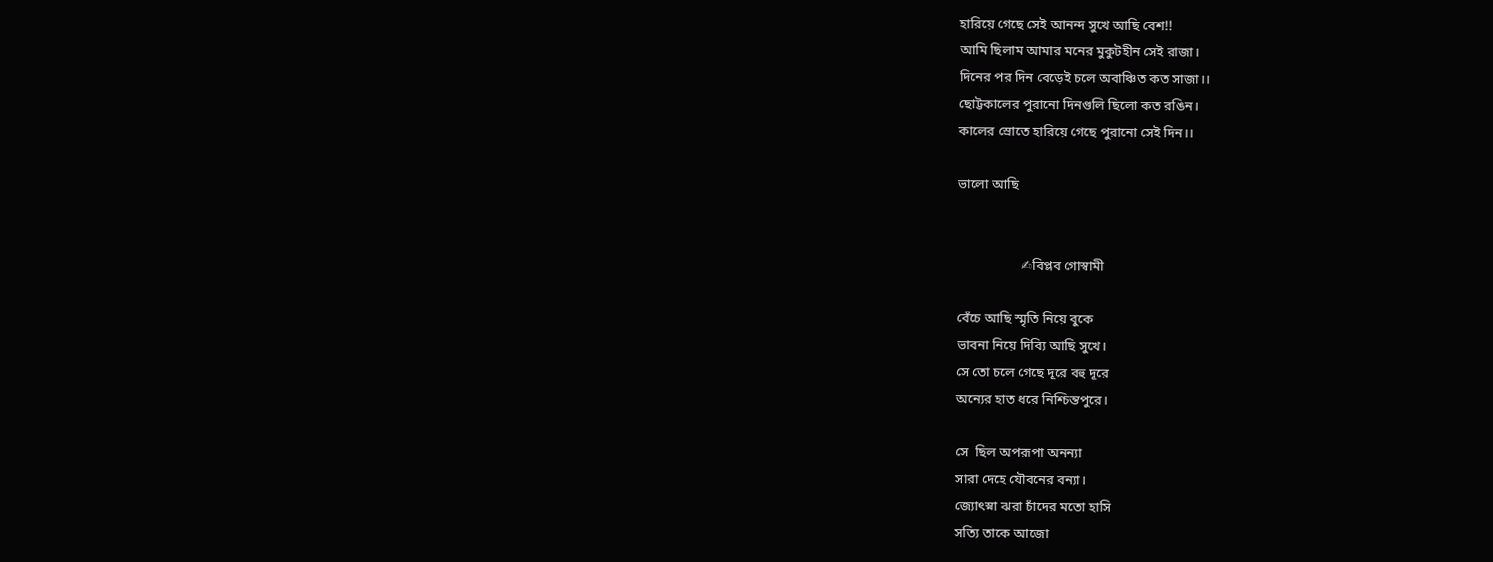হারিয়ে গেছে সেই আনন্দ সুখে আছি বেশ!!
আমি ছিলাম আমার মনের মুকুটহীন সেই রাজা।
দিনের পর দিন বেড়েই চলে অবাঞ্চিত কত সাজা।।
ছোট্টকালের পুরানো দিনগুলি ছিলো কত রঙিন।
কালের স্রোতে হারিয়ে গেছে পুরানো সেই দিন।।

ভালো আছি


                   ✍বিপ্লব গোস্বামী

বেঁচে আছি স্মৃতি নিয়ে বুকে
ভাবনা নিয়ে দিব‍্যি আছি সুখে।
সে তো চলে গেছে দূরে বহু দূরে
অন‍্যের হাত ধরে নিশ্চিন্তপুরে।

সে  ছিল অপরূপা অনন‍্যা
সারা দেহে যৌবনের বন‍্যা।
জ‍্যোৎস্না ঝরা চাঁদের মতো হাসি
সত‍্যি তাকে আজো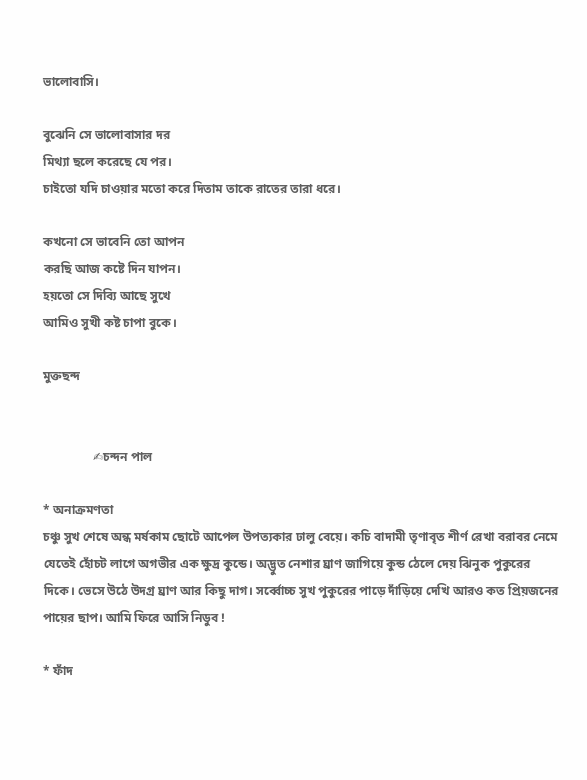ভালোবাসি।

বুঝেনি সে ভালোবাসার দর
মিথ্যা ছলে করেছে যে পর।
চাইতো যদি চাওয়ার মতো করে দিতাম তাকে রাতের তারা ধরে।

কখনো সে ভাবেনি তো আপন
করছি আজ কষ্টে দিন যাপন।
হয়তো সে দিব‍্যি আছে সুখে
আমিও সুখী কষ্ট চাপা বুকে।

মুক্তছন্দ


                ✍চন্দন পাল

* অনাক্রমণতা
চঞ্চু সুখ শেষে অন্ধ মর্ষকাম ছোটে আপেল উপত্যকার ঢালু বেয়ে। কচি বাদামী তৃণাবৃত শীর্ণ রেখা বরাবর নেমে যেতেই হোঁচট লাগে অগভীর এক ক্ষুদ্র কুন্ডে। অদ্ভুত নেশার ঘ্রাণ জাগিয়ে কুন্ড ঠেলে দেয় ঝিনুক পুকুরের দিকে। ভেসে উঠে উদগ্র ঘ্রাণ আর কিছু দাগ। সর্ব্বোচ্চ সুখ পুকুরের পাড়ে দাঁড়িয়ে দেখি আরও কত প্রিয়জনের পায়ের ছাপ। আমি ফিরে আসি নিডুব !

* ফাঁদ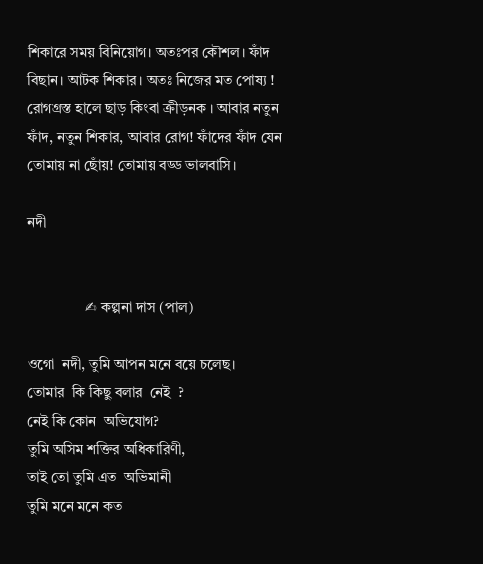শিকারে সময় বিনিয়োগ। অতঃপর কৌশল। ফাঁদ বিছান। আটক শিকার। অতঃ নিজের মত পোষ্য ! রোগগ্রস্ত হালে ছাড় কিংবা ক্রীড়নক । আবার নতুন ফাঁদ, নতুন শিকার, আবার রোগ! ফাঁদের ফাঁদ যেন তোমায় না ছোঁয়! তোমায় বড্ড ভালবাসি।

নদী


                ✍ কল্পনা দাস (পাল)

ওগো  নদী, তুমি আপন মনে বয়ে চলেছ।
তোমার  কি কিছু বলার  নেই  ?
নেই কি কোন  অভিযোগ?
তুমি অসিম শক্তির অধিকারিণী,
তাই তো তুমি এত  অভিমানী
তুমি মনে মনে কত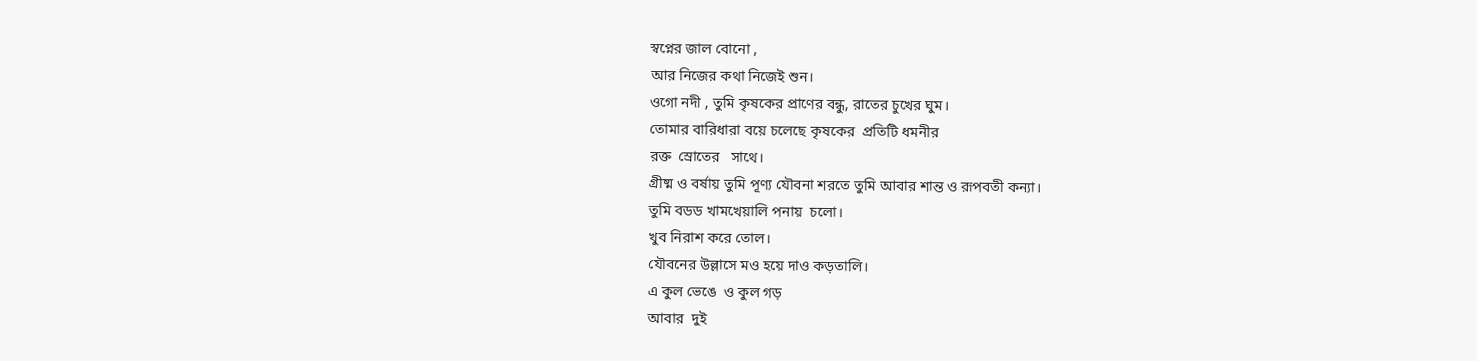স্বপ্নের জাল বোনো ,
আর নিজের কথা নিজেই শুন।
ওগো নদী , তুমি কৃষকের প্রাণের বন্ধু, রাতের চুখের ঘুম।
তোমার বারিধারা বয়ে চলেছে কৃষকের  প্রতিটি ধমনীর
রক্ত  স্রোতের   সাথে।
গ্রীষ্ম ও বর্ষায় তুমি পূণ্য যৌবনা শরতে তুমি আবার শান্ত ও রূপবতী কন্যা।
তুমি বডড খামখেয়ালি পনায়  চলো।
খুব নিরাশ করে তোল।
যৌবনের উল্লাসে মও হয়ে দাও কড়তালি।
এ কুল ভেঙে  ও কুল গড়
আবার  দুই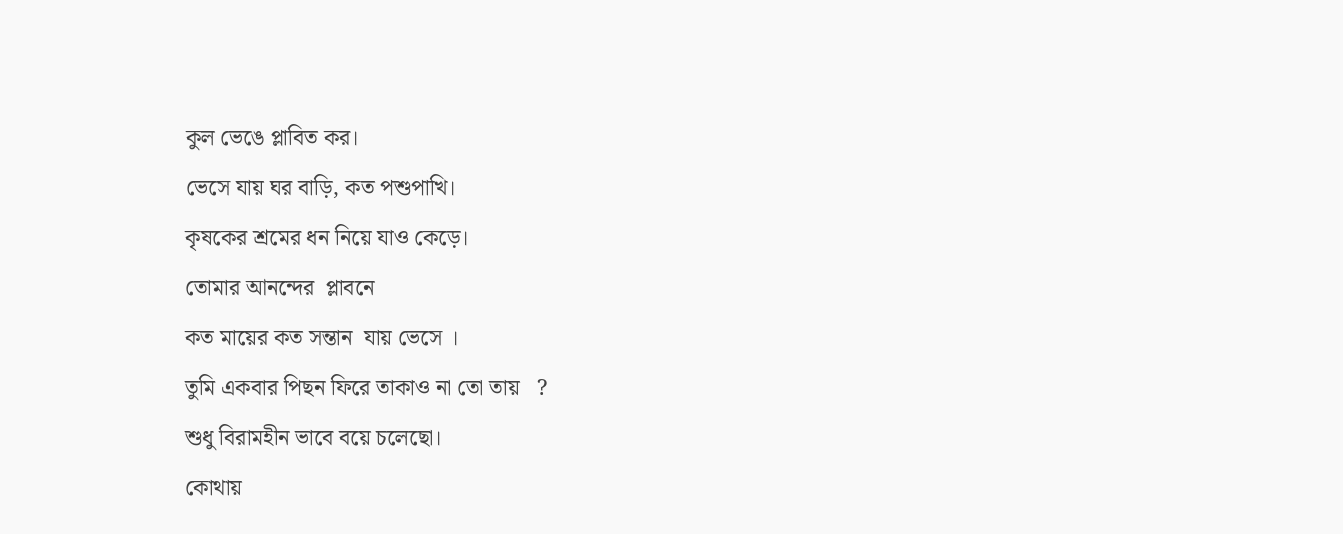কুল ভেঙে প্লাবিত কর।
ভেসে যায় ঘর বাড়ি, কত পশুপাখি।
কৃষকের শ্রমের ধন নিয়ে যাও কেড়ে।
তোমার আনন্দের  প্লাবনে
কত মায়ের কত সন্তান  যায় ভেসে ।
তুমি একবার পিছন ফিরে তাকাও না তো তায়   ?
শুধু বিরামহীন ভাবে বয়ে চলেছো।
কোথায়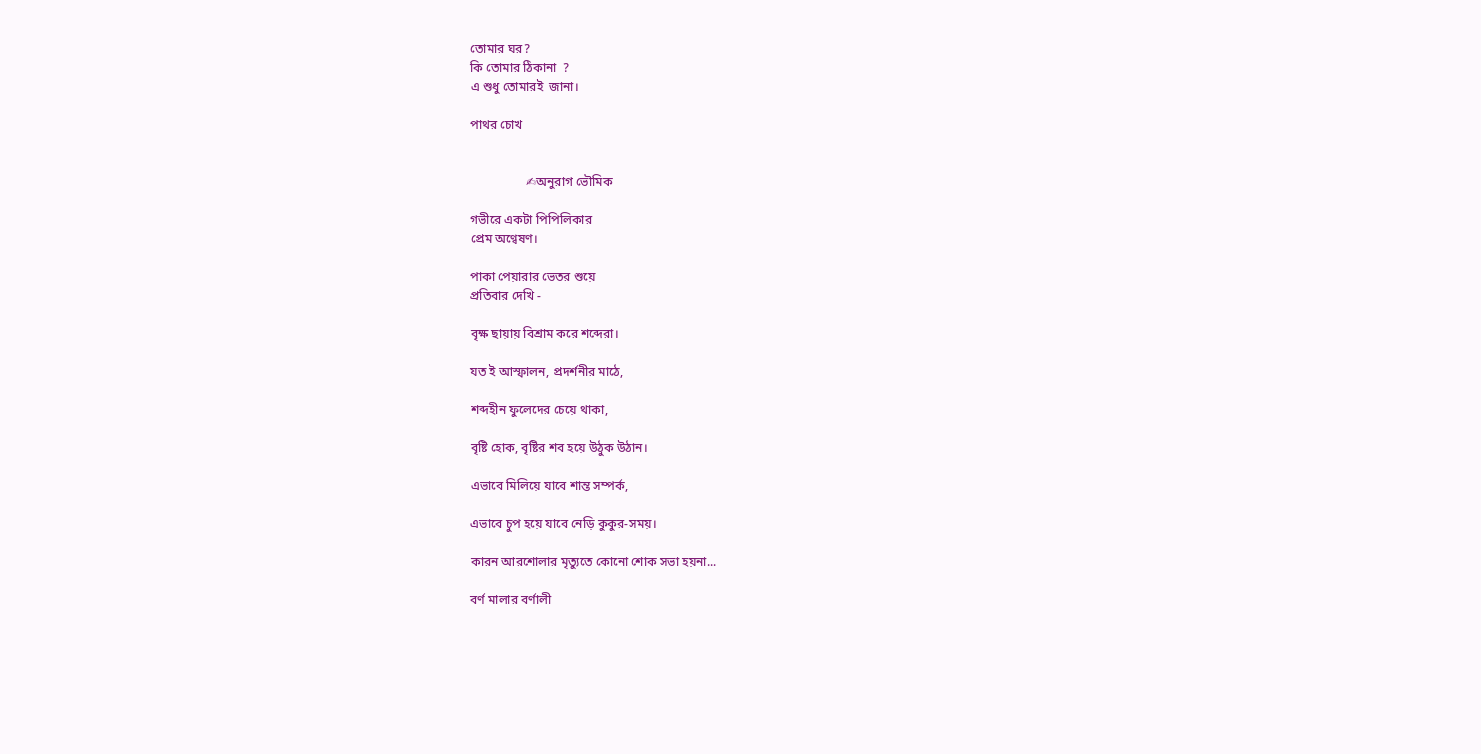তোমার ঘর?
কি তোমার ঠিকানা  ?
এ শুধু তোমারই  জানা।

পাথর চোখ


                  ✍অনুরাগ ভৌমিক

গভীরে একটা পিপিলিকার
প্রেম অণ্বেষণ।

পাকা পেয়ারার ভেতর শুয়ে
প্রতিবার দেখি -

বৃক্ষ ছায়ায় বিশ্রাম করে শব্দেরা।

যত ই আস্ফালন, প্রদর্শনীর মাঠে,

শব্দহীন ফুলেদের চেয়ে থাকা,

বৃষ্টি হোক, বৃষ্টির শব হয়ে উঠুক উঠান।

এভাবে মিলিয়ে যাবে শান্ত সম্পর্ক,

এভাবে চুপ হয়ে যাবে নেড়ি কুকুর-সময়।

কারন আরশোলার মৃত্যুতে কোনো শোক সভা হয়না...

বর্ণ মালার বর্ণালী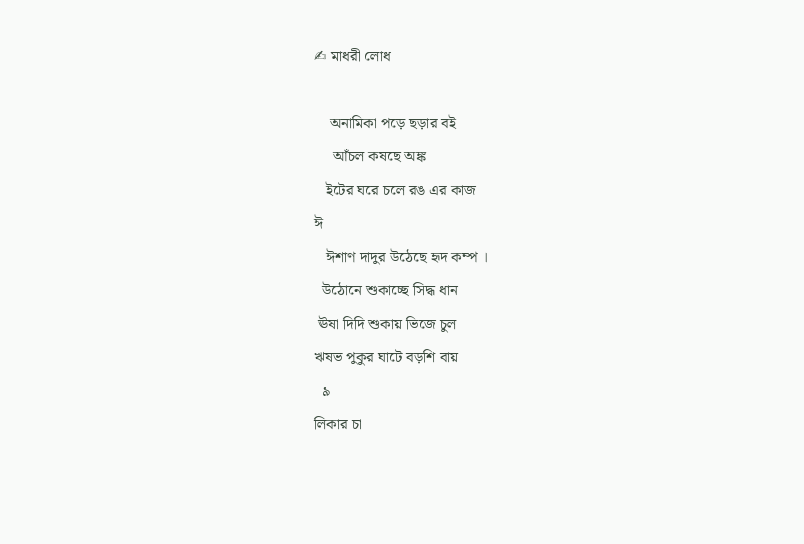✍ মাধরী লোধ

    অনামিকা পড়ে ছড়ার বই
     আঁচল কষছে অঙ্ক
   ইটের ঘরে চলে রঙ এর কাজ
ঈ
   ঈশাণ দাদুর উঠেছে হৃদ কম্প ।
  উঠোনে শুকাচ্ছে সিদ্ধ ধান
 ঊষা দিদি শুকায় ভিজে চুল
ঋষভ পুকুর ঘাটে বড়শি বায়
  ৯
লিকার চা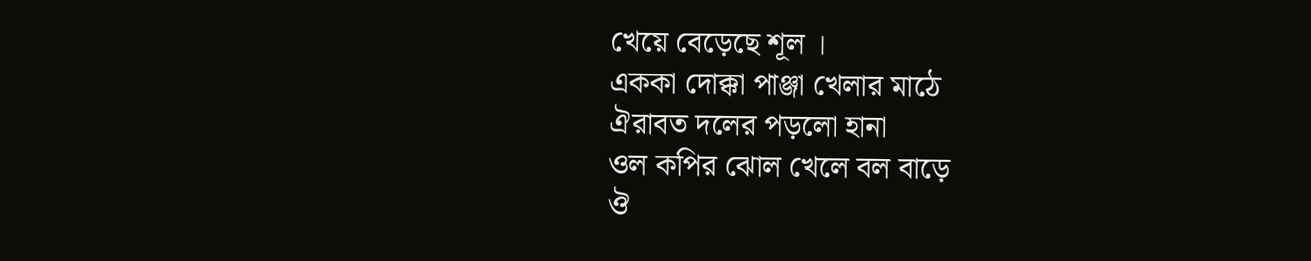খেয়ে বেড়েছে শূল ।
এককা দোক্কা পাঞ্জা খেলার মাঠে
ঐরাবত দলের পড়লো হানা
ওল কপির ঝোল খেলে বল বাড়ে
ঔ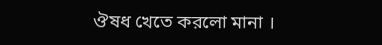ঔষধ খেতে করলো মানা ।